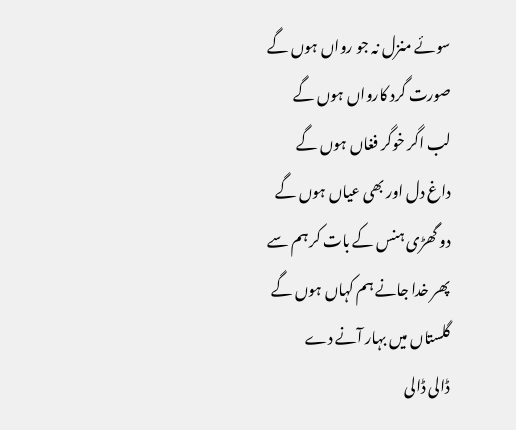سوئے منزل نہ جو رواں ہوں گے
صورت گرد کارواں ہوں گے
لب اگر خوگر فغاں ہوں گے
داغ دل اور بھی عیاں ہوں گے
دو گھڑی ہنس کے بات کر ہم سے
پھر خدا جانے ہم کہاں ہوں گے
گلستاں میں بہار آنے دے
ڈالی ڈالی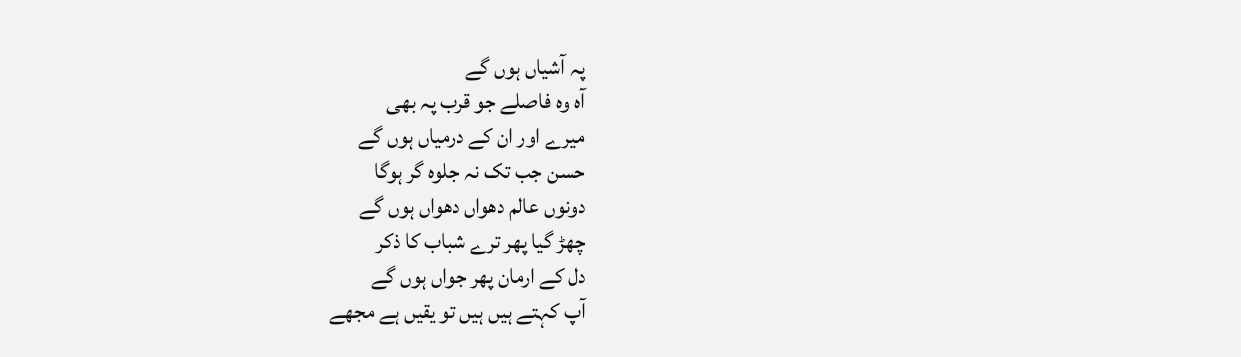پہ آشیاں ہوں گے
آہ وہ فاصلے جو قرب پہ بھی
میرے اور ان کے درمیاں ہوں گے
حسن جب تک نہ جلوہ گر ہوگا
دونوں عالم دھواں دھواں ہوں گے
چھڑ گیا پھر ترے شباب کا ذکر
دل کے ارمان پھر جواں ہوں گے
آپ کہتے ہیں ہیں تو یقیں ہے مجھے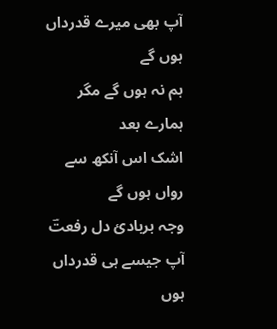آپ بھی میرے قدرداں ہوں گے
ہم نہ ہوں گے مگر ہمارے بعد
اشک اس آنکھ سے رواں ہوں گے
وجہ بربادئ دل رفعتؔ
آپ جیسے ہی قدرداں ہوں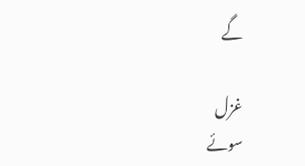گے

غزل
سوئے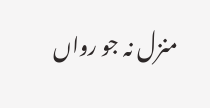منزل نہ جو رواں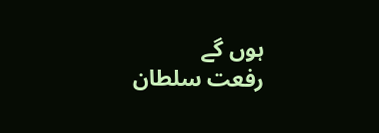ہوں گے
رفعت سلطان